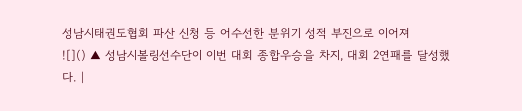성남시태권도협회 파산 신청 등 어수선한 분위기 성적 부진으로 이어져
![]() ▲ 성남시볼링선수단이 이번 대회 종합우승을 차지, 대회 2연패를 달성했다. |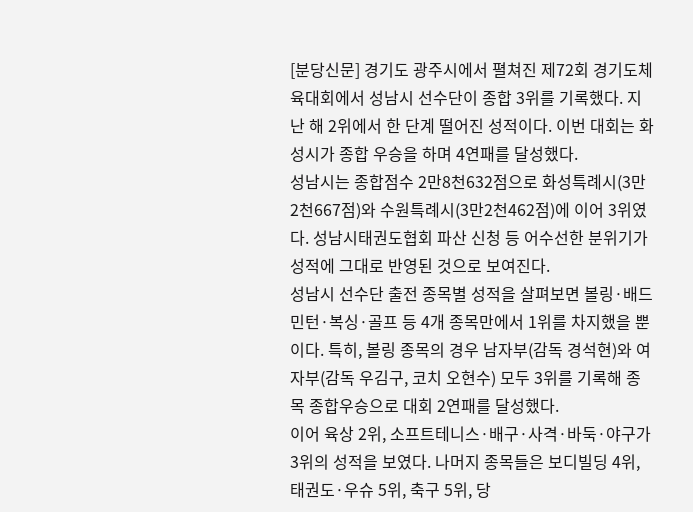[분당신문] 경기도 광주시에서 펼쳐진 제72회 경기도체육대회에서 성남시 선수단이 종합 3위를 기록했다. 지난 해 2위에서 한 단계 떨어진 성적이다. 이번 대회는 화성시가 종합 우승을 하며 4연패를 달성했다.
성남시는 종합점수 2만8천632점으로 화성특례시(3만2천667점)와 수원특례시(3만2천462점)에 이어 3위였다. 성남시태권도협회 파산 신청 등 어수선한 분위기가 성적에 그대로 반영된 것으로 보여진다.
성남시 선수단 출전 종목별 성적을 살펴보면 볼링·배드민턴·복싱·골프 등 4개 종목만에서 1위를 차지했을 뿐이다. 특히, 볼링 종목의 경우 남자부(감독 경석현)와 여자부(감독 우김구, 코치 오현수) 모두 3위를 기록해 종목 종합우승으로 대회 2연패를 달성했다.
이어 육상 2위, 소프트테니스·배구·사격·바둑·야구가 3위의 성적을 보였다. 나머지 종목들은 보디빌딩 4위, 태권도·우슈 5위, 축구 5위, 당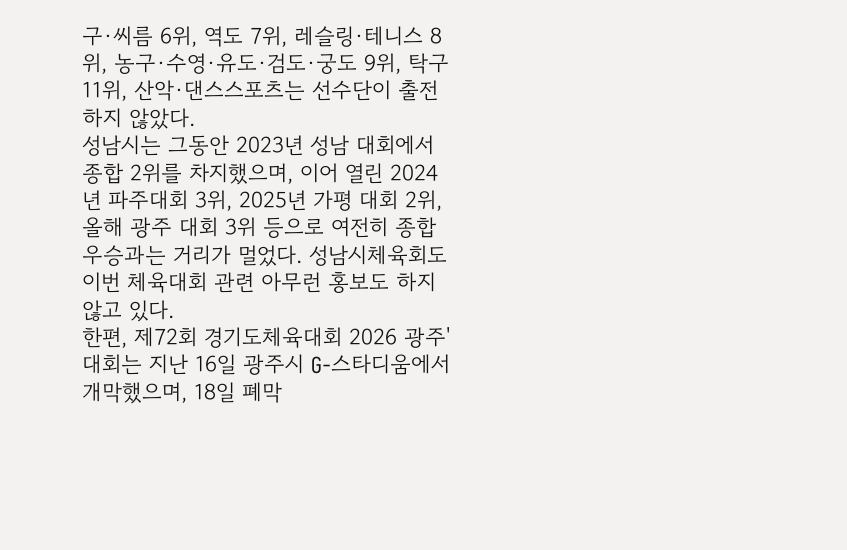구·씨름 6위, 역도 7위, 레슬링·테니스 8위, 농구·수영·유도·검도·궁도 9위, 탁구 11위, 산악·댄스스포츠는 선수단이 출전하지 않았다.
성남시는 그동안 2023년 성남 대회에서 종합 2위를 차지했으며, 이어 열린 2024년 파주대회 3위, 2025년 가평 대회 2위, 올해 광주 대회 3위 등으로 여전히 종합 우승과는 거리가 멀었다. 성남시체육회도 이번 체육대회 관련 아무런 홍보도 하지 않고 있다.
한편, 제72회 경기도체육대회 2026 광주' 대회는 지난 16일 광주시 G-스타디움에서 개막했으며, 18일 폐막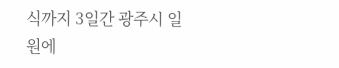식까지 3일간 광주시 일원에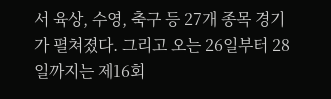서 육상, 수영, 축구 등 27개 종목 경기가 펼쳐졌다. 그리고 오는 26일부터 28일까지는 제16회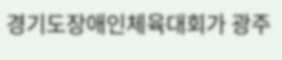경기도장애인체육대회가 광주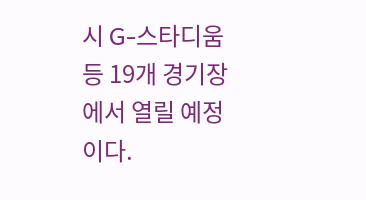시 G-스타디움 등 19개 경기장에서 열릴 예정이다.